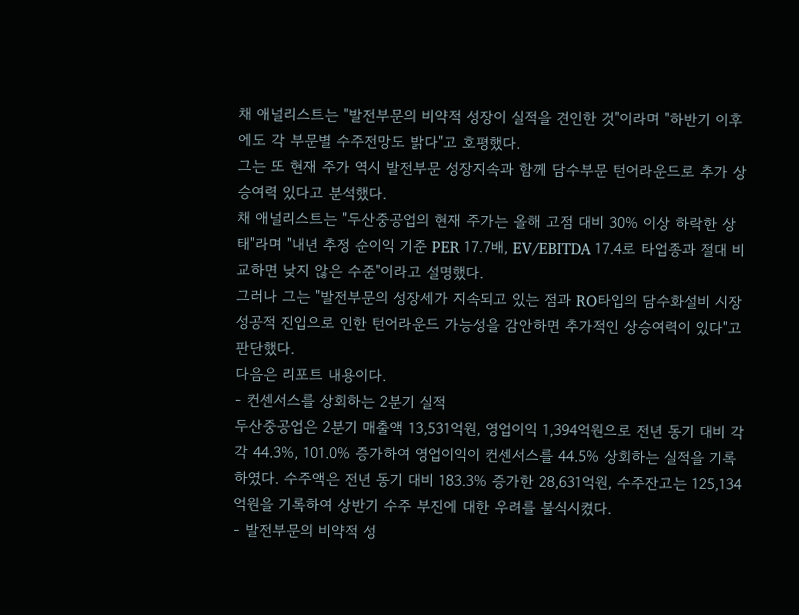채 애널리스트는 "발전부문의 비약적 성장이 실적을 견인한 것"이라며 "하반기 이후에도 각 부문별 수주전망도 밝다"고 호평했다.
그는 또 현재 주가 역시 발전부문 성장지속과 함께 담수부문 턴어라운드로 추가 상승여력 있다고 분석했다.
채 애널리스트는 "두산중공업의 현재 주가는 올해 고점 대비 30% 이상 하락한 상태"라며 "내년 추정 순이익 기준 PER 17.7배, EV/EBITDA 17.4로 타업종과 절대 비교하면 낮지 않은 수준"이라고 설명했다.
그러나 그는 "발전부문의 성장세가 지속되고 있는 점과 RO타입의 담수화설비 시장 성공적 진입으로 인한 턴어라운드 가능성을 감안하면 추가적인 상승여력이 있다"고 판단했다.
다음은 리포트 내용이다.
- 컨센서스를 상회하는 2분기 실적
두산중공업은 2분기 매출액 13,531억원, 영업이익 1,394억원으로 전년 동기 대비 각각 44.3%, 101.0% 증가하여 영업이익이 컨센서스를 44.5% 상회하는 실적을 기록하였다. 수주액은 전년 동기 대비 183.3% 증가한 28,631억원, 수주잔고는 125,134억원을 기록하여 상반기 수주 부진에 대한 우려를 불식시켰다.
- 발전부문의 비약적 성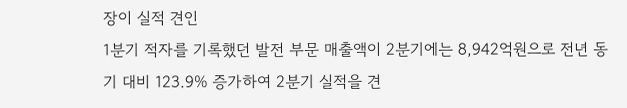장이 실적 견인
1분기 적자를 기록했던 발전 부문 매출액이 2분기에는 8,942억원으로 전년 동기 대비 123.9% 증가하여 2분기 실적을 견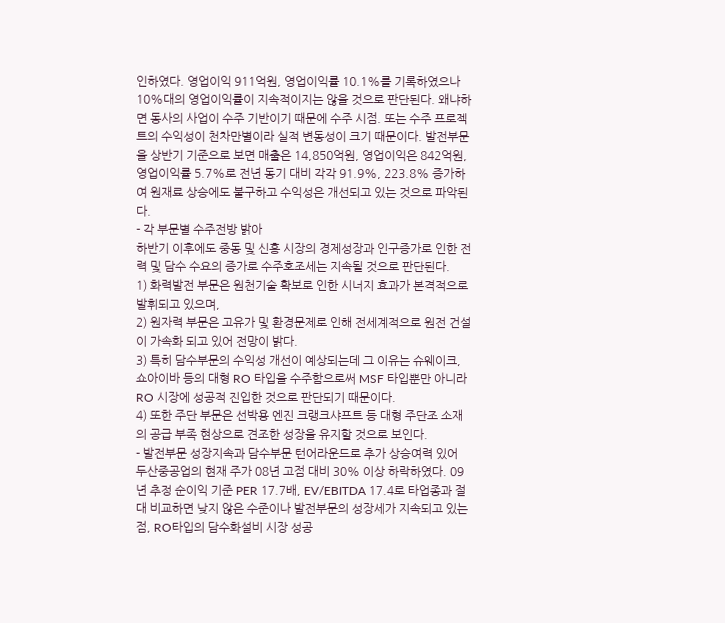인하였다. 영업이익 911억원, 영업이익률 10.1%를 기록하였으나 10%대의 영업이익률이 지속적이지는 않을 것으로 판단된다. 왜냐하면 동사의 사업이 수주 기반이기 때문에 수주 시점. 또는 수주 프로젝트의 수익성이 천차만별이라 실적 변동성이 크기 때문이다. 발전부문을 상반기 기준으로 보면 매출은 14,850억원, 영업이익은 842억원, 영업이익률 5.7%로 전년 동기 대비 각각 91.9%, 223.8% 증가하여 원재료 상승에도 불구하고 수익성은 개선되고 있는 것으로 파악된다.
- 각 부문별 수주전방 밝아
하반기 이후에도 중동 및 신흥 시장의 경제성장과 인구증가로 인한 전력 및 담수 수요의 증가로 수주호조세는 지속될 것으로 판단된다.
1) 화력발전 부문은 원천기술 확보로 인한 시너지 효과가 본격적으로 발휘되고 있으며,
2) 원자력 부문은 고유가 및 환경문제로 인해 전세계적으로 원전 건설이 가속화 되고 있어 전망이 밝다.
3) 특히 담수부문의 수익성 개선이 예상되는데 그 이유는 슈웨이크, 쇼아이바 등의 대형 RO 타입을 수주함으로써 MSF 타입뿐만 아니라 RO 시장에 성공적 진입한 것으로 판단되기 때문이다.
4) 또한 주단 부문은 선박용 엔진 크랭크샤프트 등 대형 주단조 소재의 공급 부족 현상으로 견조한 성장을 유지할 것으로 보인다.
- 발전부문 성장지속과 담수부문 턴어라운드로 추가 상승여력 있어
두산중공업의 현재 주가 08년 고점 대비 30% 이상 하락하였다. 09년 추정 순이익 기준 PER 17.7배, EV/EBITDA 17.4로 타업종과 절대 비교하면 낮지 않은 수준이나 발전부문의 성장세가 지속되고 있는 점, RO타입의 담수화설비 시장 성공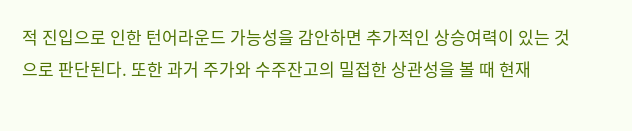적 진입으로 인한 턴어라운드 가능성을 감안하면 추가적인 상승여력이 있는 것으로 판단된다. 또한 과거 주가와 수주잔고의 밀접한 상관성을 볼 때 현재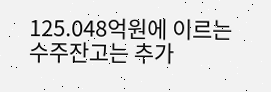125.048억원에 이르는 수주잔고는 추가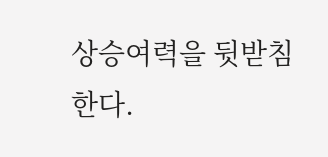상승여력을 뒷받침한다.